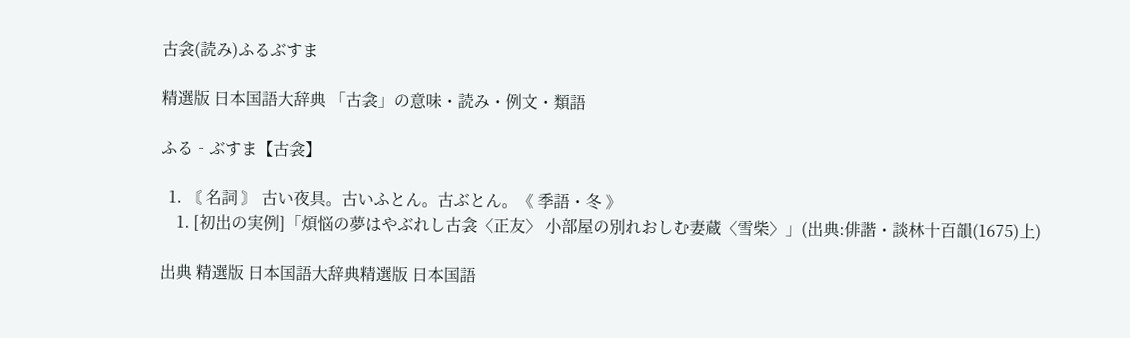古衾(読み)ふるぶすま

精選版 日本国語大辞典 「古衾」の意味・読み・例文・類語

ふる‐ぶすま【古衾】

  1. 〘 名詞 〙 古い夜具。古いふとん。古ぶとん。《 季語・冬 》
    1. [初出の実例]「煩悩の夢はやぶれし古衾〈正友〉 小部屋の別れおしむ妻蔵〈雪柴〉」(出典:俳諧・談林十百韻(1675)上)

出典 精選版 日本国語大辞典精選版 日本国語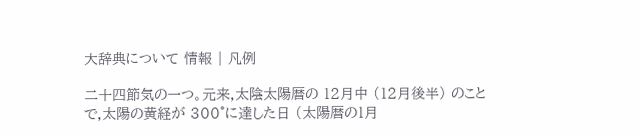大辞典について 情報 | 凡例

二十四節気の一つ。元来,太陰太陽暦の 12月中 (12月後半) のことで,太陽の黄経が 300°に達した日 (太陽暦の1月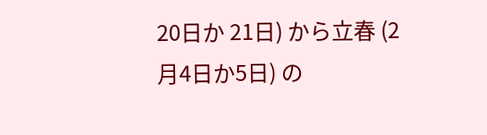20日か 21日) から立春 (2月4日か5日) の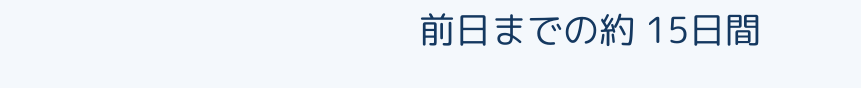前日までの約 15日間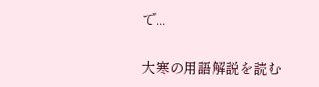で...

大寒の用語解説を読む